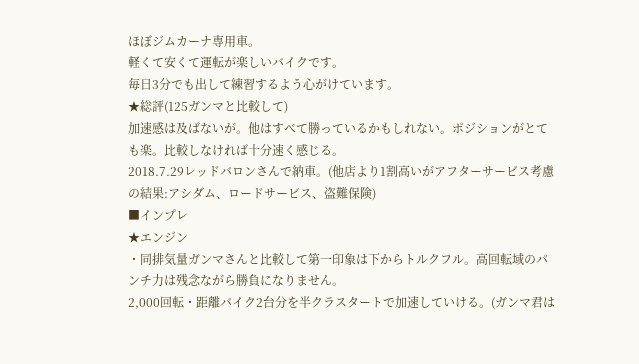ほぼジムカーナ専用車。
軽くて安くて運転が楽しいバイクです。
毎日3分でも出して練習するよう心がけています。
★総評(125ガンマと比較して)
加速感は及ばないが。他はすべて勝っているかもしれない。ポジションがとても楽。比較しなければ十分速く感じる。
2018.7.29レッドバロンさんで納車。(他店より1割高いがアフターサービス考慮の結果:アシダム、ロードサービス、盗難保険)
■インプレ
★エンジン
・同排気量ガンマさんと比較して第一印象は下からトルクフル。高回転域のパンチ力は残念ながら勝負になりません。
2,000回転・距離バイク2台分を半クラスタートで加速していける。(ガンマ君は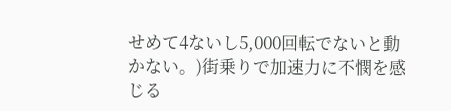せめて4ないし5,000回転でないと動かない。)街乗りで加速力に不憫を感じる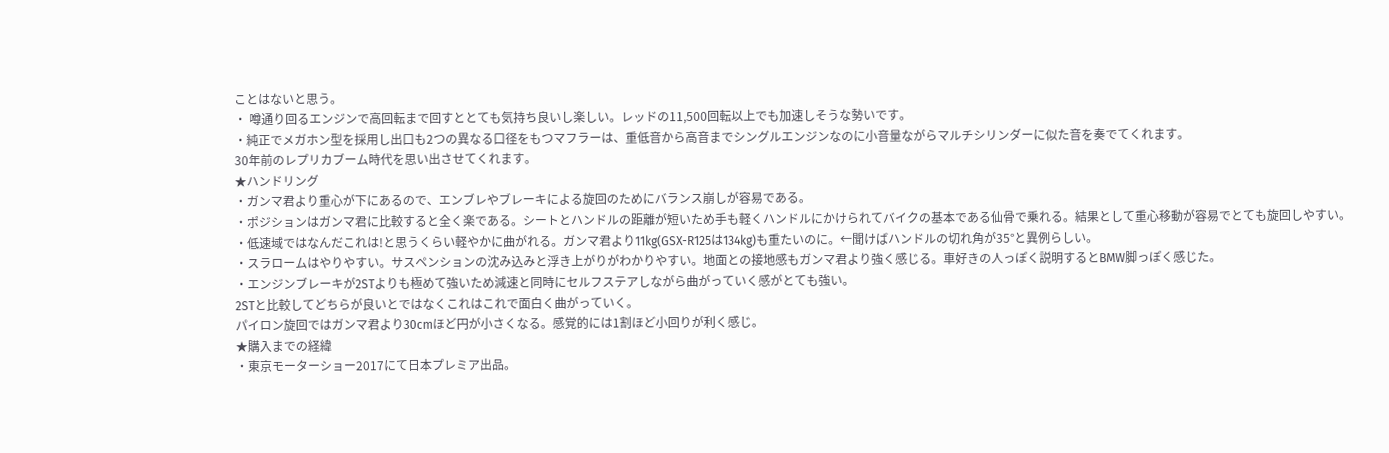ことはないと思う。
・ 噂通り回るエンジンで高回転まで回すととても気持ち良いし楽しい。レッドの11,500回転以上でも加速しそうな勢いです。
・純正でメガホン型を採用し出口も2つの異なる口径をもつマフラーは、重低音から高音までシングルエンジンなのに小音量ながらマルチシリンダーに似た音を奏でてくれます。
30年前のレプリカブーム時代を思い出させてくれます。
★ハンドリング
・ガンマ君より重心が下にあるので、エンブレやブレーキによる旋回のためにバランス崩しが容易である。
・ポジションはガンマ君に比較すると全く楽である。シートとハンドルの距離が短いため手も軽くハンドルにかけられてバイクの基本である仙骨で乗れる。結果として重心移動が容易でとても旋回しやすい。
・低速域ではなんだこれは!と思うくらい軽やかに曲がれる。ガンマ君より11kg(GSX-R125は134kg)も重たいのに。←聞けばハンドルの切れ角が35°と異例らしい。
・スラロームはやりやすい。サスペンションの沈み込みと浮き上がりがわかりやすい。地面との接地感もガンマ君より強く感じる。車好きの人っぽく説明するとBMW脚っぽく感じた。
・エンジンブレーキが2STよりも極めて強いため減速と同時にセルフステアしながら曲がっていく感がとても強い。
2STと比較してどちらが良いとではなくこれはこれで面白く曲がっていく。
パイロン旋回ではガンマ君より30cmほど円が小さくなる。感覚的には1割ほど小回りが利く感じ。
★購入までの経緯
・東京モーターショー2017にて日本プレミア出品。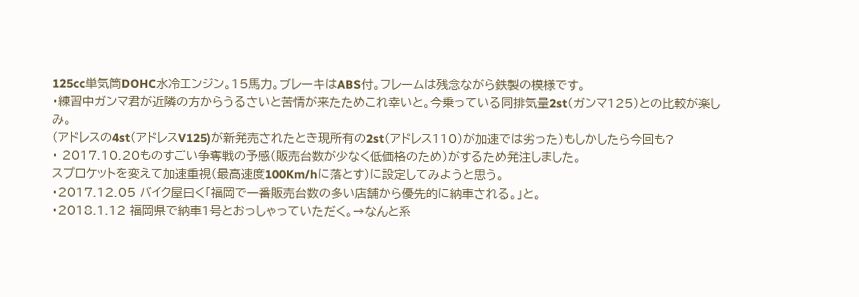125cc単気筒DOHC水冷エンジン。15馬力。ブレーキはABS付。フレームは残念ながら鉄製の模様です。
・練習中ガンマ君が近隣の方からうるさいと苦情が来たためこれ幸いと。今乗っている同排気量2st(ガンマ125)との比較が楽しみ。
(アドレスの4st(アドレスV125)が新発売されたとき現所有の2st(アドレス110)が加速では劣った)もしかしたら今回も?
・ 2017.10.20ものすごい争奪戦の予感(販売台数が少なく低価格のため)がするため発注しました。
スプロケットを変えて加速重視(最高速度100Km/hに落とす)に設定してみようと思う。
・2017.12.05 バイク屋曰く「福岡で一番販売台数の多い店舗から優先的に納車される。」と。
・2018.1.12 福岡県で納車1号とおっしゃっていただく。→なんと系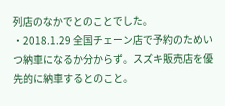列店のなかでとのことでした。
・2018.1.29 全国チェーン店で予約のためいつ納車になるか分からず。スズキ販売店を優先的に納車するとのこと。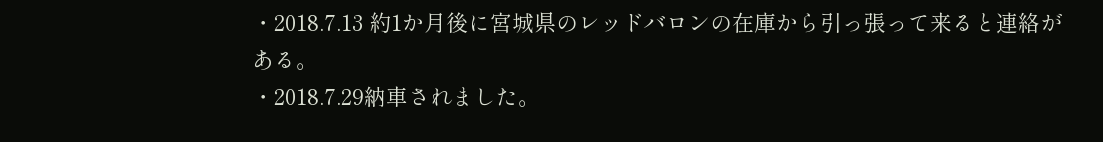・2018.7.13 約1か月後に宮城県のレッドバロンの在庫から引っ張って来ると連絡がある。
・2018.7.29納車されました。